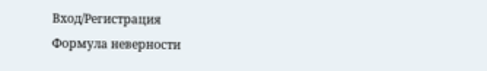Вход/Регистрация
Формула неверности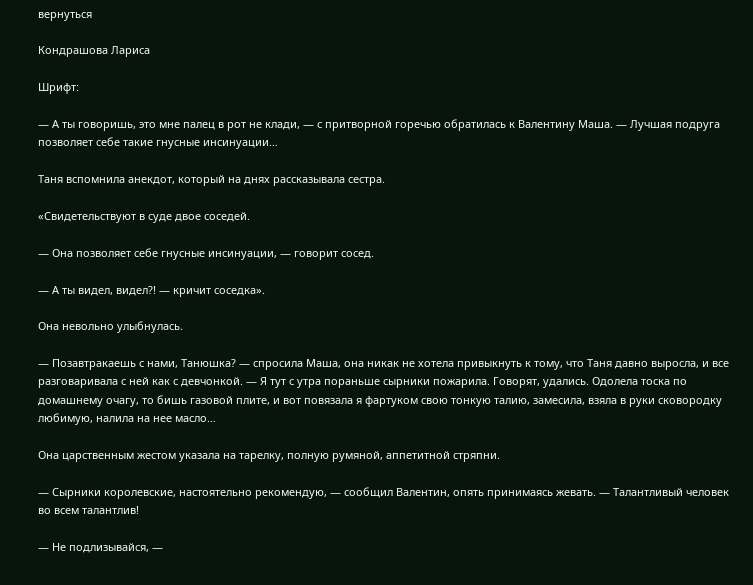вернуться

Кондрашова Лариса

Шрифт:

— А ты говоришь, это мне палец в рот не клади, — с притворной горечью обратилась к Валентину Маша. — Лучшая подруга позволяет себе такие гнусные инсинуации…

Таня вспомнила анекдот, который на днях рассказывала сестра.

«Свидетельствуют в суде двое соседей.

— Она позволяет себе гнусные инсинуации, — говорит сосед.

— А ты видел, видел?! — кричит соседка».

Она невольно улыбнулась.

— Позавтракаешь с нами, Танюшка? — спросила Маша, она никак не хотела привыкнуть к тому, что Таня давно выросла, и все разговаривала с ней как с девчонкой. — Я тут с утра пораньше сырники пожарила. Говорят, удались. Одолела тоска по домашнему очагу, то бишь газовой плите, и вот повязала я фартуком свою тонкую талию, замесила, взяла в руки сковородку любимую, налила на нее масло…

Она царственным жестом указала на тарелку, полную румяной, аппетитной стряпни.

— Сырники королевские, настоятельно рекомендую, — сообщил Валентин, опять принимаясь жевать. — Талантливый человек во всем талантлив!

— Не подлизывайся, —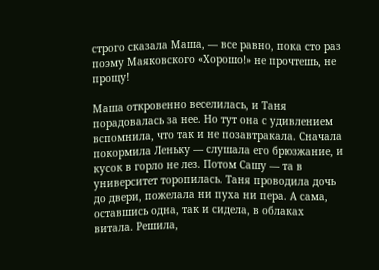строго сказала Маша, — все равно, пока сто раз поэму Маяковского «Хорошо!» не прочтешь, не прощу!

Маша откровенно веселилась, и Таня порадовалась за нее. Но тут она с удивлением вспомнила, что так и не позавтракала. Сначала покормила Леньку — слушала его брюзжание, и кусок в горло не лез. Потом Сашу — та в университет торопилась. Таня проводила дочь до двери, пожелала ни пуха ни пера. А сама, оставшись одна, так и сидела, в облаках витала. Решила,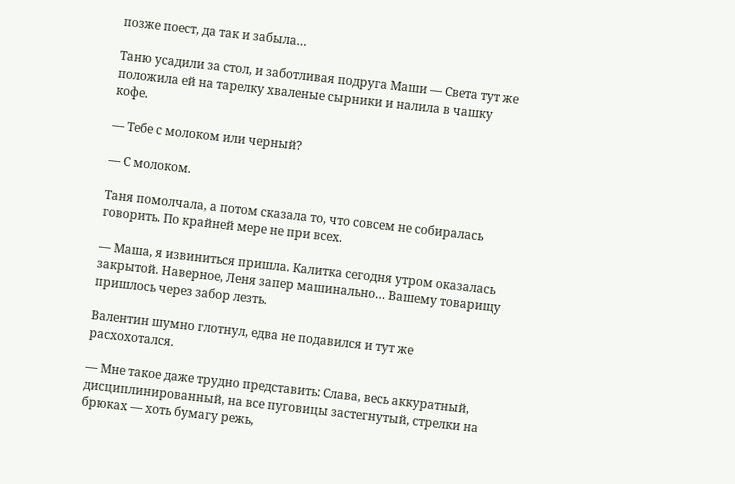позже поест, да так и забыла…

Таню усадили за стол, и заботливая подруга Маши — Света тут же положила ей на тарелку хваленые сырники и налила в чашку кофе.

— Тебе с молоком или черный?

— С молоком.

Таня помолчала, а потом сказала то, что совсем не собиралась говорить. По крайней мере не при всех.

— Маша, я извиниться пришла. Калитка сегодня утром оказалась закрытой. Наверное, Леня запер машинально… Вашему товарищу пришлось через забор лезть.

Валентин шумно глотнул, едва не подавился и тут же расхохотался.

— Мне такое даже трудно представить: Слава, весь аккуратный, дисциплинированный, на все пуговицы застегнутый, стрелки на брюках — хоть бумагу режь,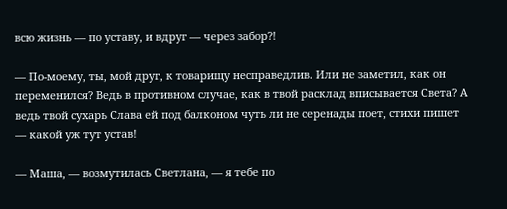всю жизнь — по уставу, и вдруг — через забор?!

— По-моему, ты, мой друг, к товарищу несправедлив. Или не заметил, как он переменился? Ведь в противном случае, как в твой расклад вписывается Света? А ведь твой сухарь Слава ей под балконом чуть ли не серенады поет, стихи пишет — какой уж тут устав!

— Маша, — возмутилась Светлана, — я тебе по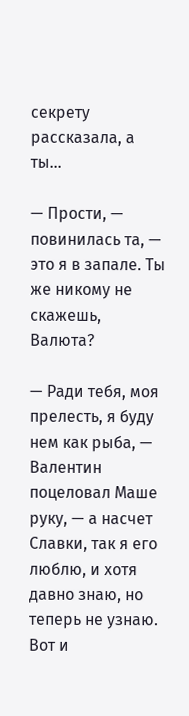секрету рассказала, а ты…

— Прости, — повинилась та, — это я в запале. Ты же никому не скажешь, Валюта?

— Ради тебя, моя прелесть, я буду нем как рыба, — Валентин поцеловал Маше руку, — а насчет Славки, так я его люблю, и хотя давно знаю, но теперь не узнаю. Вот и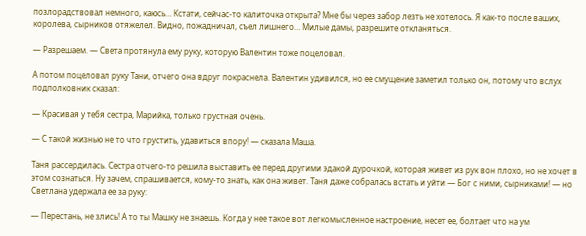позлорадствовал немного, каюсь… Кстати, сейчас-то калиточка открыта? Мне бы через забор лезть не хотелось. Я как-то после ваших, королева, сырников отяжелел. Видно, пожадничал, съел лишнего… Милые дамы, разрешите откланяться.

— Разрешаем. — Света протянула ему руку, которую Валентин тоже поцеловал.

А потом поцеловал руку Тани, отчего она вдруг покраснела. Валентин удивился, но ее смущение заметил только он, потому что вслух подполковник сказал:

— Красивая у тебя сестра, Марийка, только грустная очень.

— С такой жизнью не то что грустить, удавиться впору! — сказала Маша.

Таня рассердилась. Сестра отчего-то решила выставить ее перед другими эдакой дурочкой, которая живет из рук вон плохо, но не хочет в этом сознаться. Ну зачем, спрашивается, кому-то знать, как она живет. Таня даже собралась встать и уйти — Бог с ними, сырниками! — но Светлана удержала ее за руку:

— Перестань, не злись! А то ты Машку не знаешь. Когда у нее такое вот легкомысленное настроение, несет ее, болтает что на ум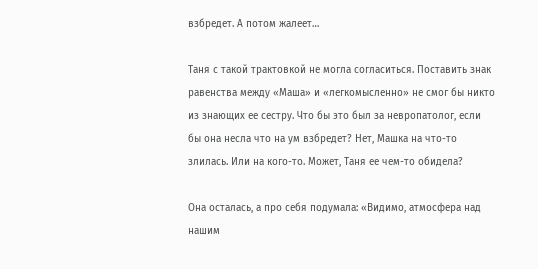взбредет. А потом жалеет…

Таня с такой трактовкой не могла согласиться. Поставить знак равенства между «Маша» и «легкомысленно» не смог бы никто из знающих ее сестру. Что бы это был за невропатолог, если бы она несла что на ум взбредет? Нет, Машка на что-то злилась. Или на кого-то. Может, Таня ее чем-то обидела?

Она осталась, а про себя подумала: «Видимо, атмосфера над нашим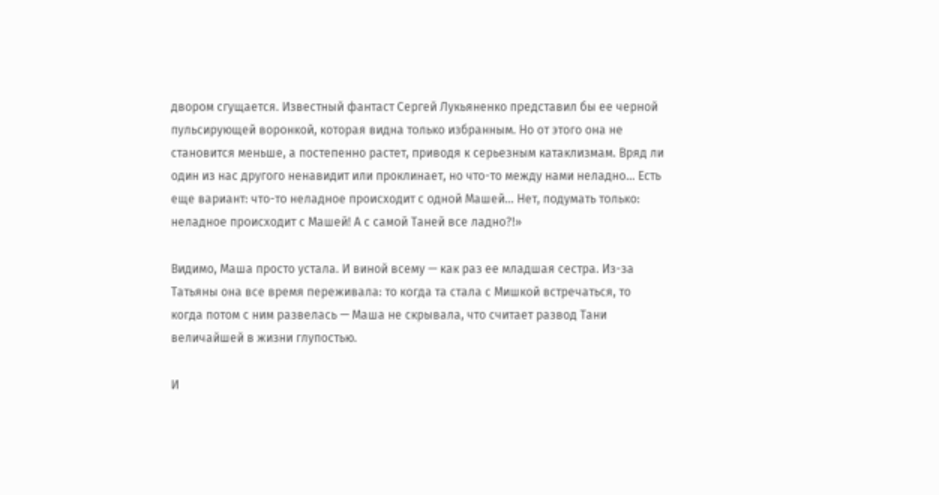двором сгущается. Известный фантаст Сергей Лукьяненко представил бы ее черной пульсирующей воронкой, которая видна только избранным. Но от этого она не становится меньше, а постепенно растет, приводя к серьезным катаклизмам. Вряд ли один из нас другого ненавидит или проклинает, но что-то между нами неладно… Есть еще вариант: что-то неладное происходит с одной Машей… Нет, подумать только: неладное происходит с Машей! А с самой Таней все ладно?!»

Видимо, Маша просто устала. И виной всему — как раз ее младшая сестра. Из-за Татьяны она все время переживала: то когда та стала с Мишкой встречаться, то когда потом с ним развелась — Маша не скрывала, что считает развод Тани величайшей в жизни глупостью.

И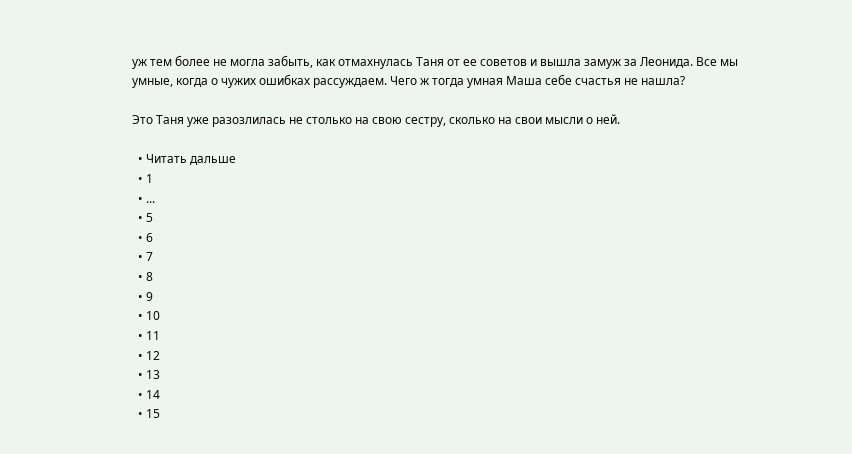уж тем более не могла забыть, как отмахнулась Таня от ее советов и вышла замуж за Леонида. Все мы умные, когда о чужих ошибках рассуждаем. Чего ж тогда умная Маша себе счастья не нашла?

Это Таня уже разозлилась не столько на свою сестру, сколько на свои мысли о ней.

  • Читать дальше
  • 1
  • ...
  • 5
  • 6
  • 7
  • 8
  • 9
  • 10
  • 11
  • 12
  • 13
  • 14
  • 15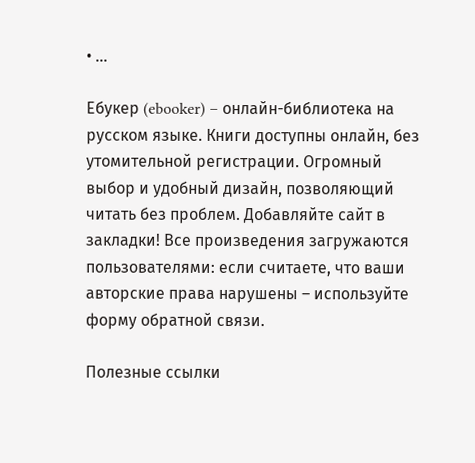• ...

Ебукер (ebooker) – онлайн-библиотека на русском языке. Книги доступны онлайн, без утомительной регистрации. Огромный выбор и удобный дизайн, позволяющий читать без проблем. Добавляйте сайт в закладки! Все произведения загружаются пользователями: если считаете, что ваши авторские права нарушены – используйте форму обратной связи.

Полезные ссылки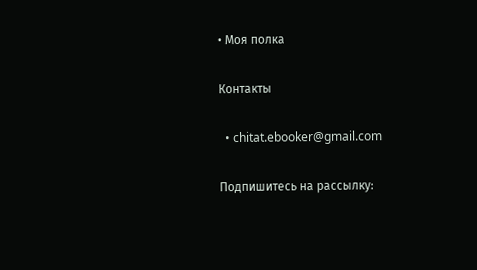• Моя полка

Контакты

  • chitat.ebooker@gmail.com

Подпишитесь на рассылку: